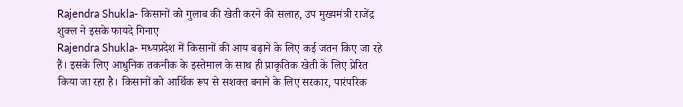Rajendra Shukla- किसानों को गुलाब की खेती करने की सलाह, उप मुख्यमंत्री राजेंद्र शुक्ल ने इसके फायदे गिनाए
Rajendra Shukla- मध्यप्रदेश में किसानों की आय बढ़ाने के लिए कई जतन किए जा रहे हैं। इसके लिए आधुनिक तकनीक के इस्तेमाल के साथ ही प्राकृतिक खेती के लिए प्रेरित किया जा रहा है। किसानों को आर्थिक रूप से सशक्त बनाने के लिए सरकार, पारंपरिक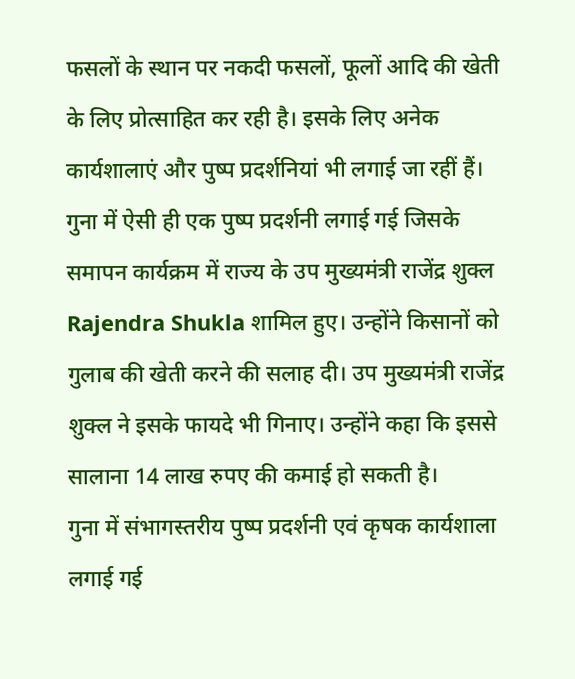फसलों के स्थान पर नकदी फसलों, फूलों आदि की खेती के लिए प्रोत्साहित कर रही है। इसके लिए अनेक कार्यशालाएं और पुष्प प्रदर्शनियां भी लगाई जा रहीं हैं। गुना में ऐसी ही एक पुष्प प्रदर्शनी लगाई गई जिसके समापन कार्यक्रम में राज्य के उप मुख्यमंत्री राजेंद्र शुक्ल Rajendra Shukla शामिल हुए। उन्होंने किसानों को गुलाब की खेती करने की सलाह दी। उप मुख्यमंत्री राजेंद्र शुक्ल ने इसके फायदे भी गिनाए। उन्होंने कहा कि इससे सालाना 14 लाख रुपए की कमाई हो सकती है।
गुना में संभागस्तरीय पुष्प प्रदर्शनी एवं कृषक कार्यशाला लगाई गई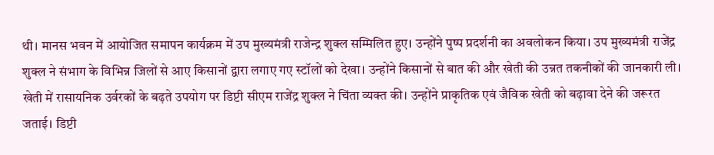थी। मानस भवन में आयोजित समापन कार्यक्रम में उप मुख्यमंत्री राजेन्द्र शुक्ल सम्मिलित हुए। उन्होंने पुष्प प्रदर्शनी का अवलोकन किया। उप मुख्यमंत्री राजेंद्र शुक्ल ने संभाग के विभिन्न जिलों से आए किसानों द्वारा लगाए गए स्टॉलों को देखा। उन्होंने किसानों से बात की और खेती की उन्नत तकनीकों की जानकारी ली।
खेती में रासायनिक उर्वरकों के बढ़ते उपयोग पर डिप्टी सीएम राजेंद्र शुक्ल ने चिंता व्यक्त की। उन्होंने प्राकृतिक एवं जैविक खेती को बढ़ावा देने की जरूरत जताई। डिप्टी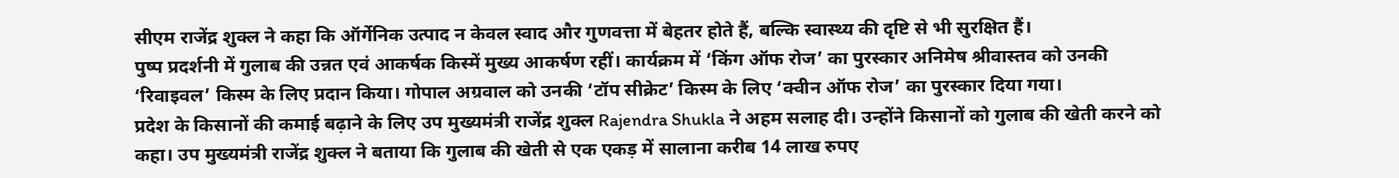सीएम राजेंद्र शुक्ल ने कहा कि ऑर्गेनिक उत्पाद न केवल स्वाद और गुणवत्ता में बेहतर होते हैं, बल्कि स्वास्थ्य की दृष्टि से भी सुरक्षित हैं।
पुष्प प्रदर्शनी में गुलाब की उन्नत एवं आकर्षक किस्में मुख्य आकर्षण रहीं। कार्यक्रम में ‘किंग ऑफ रोज’ का पुरस्कार अनिमेष श्रीवास्तव को उनकी ‘रिवाइवल’ किस्म के लिए प्रदान किया। गोपाल अग्रवाल को उनकी ‘टॉप सीक्रेट’ किस्म के लिए ‘क्वीन ऑफ रोज’ का पुरस्कार दिया गया।
प्रदेश के किसानों की कमाई बढ़ाने के लिए उप मुख्यमंत्री राजेंद्र शुक्ल Rajendra Shukla ने अहम सलाह दी। उन्होंने किसानों को गुलाब की खेती करने को कहा। उप मुख्यमंत्री राजेंद्र शुक्ल ने बताया कि गुलाब की खेती से एक एकड़ में सालाना करीब 14 लाख रुपए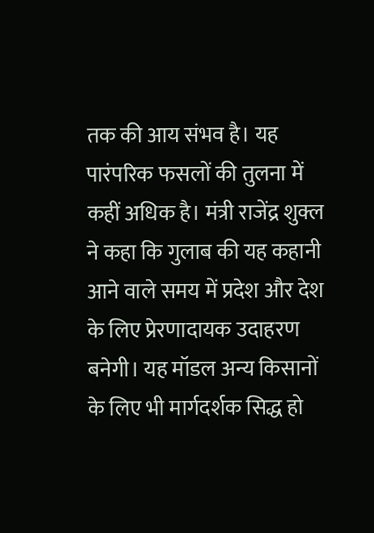तक की आय संभव है। यह पारंपरिक फसलों की तुलना में कहीं अधिक है। मंत्री राजेंद्र शुक्ल ने कहा कि गुलाब की यह कहानी आने वाले समय में प्रदेश और देश के लिए प्रेरणादायक उदाहरण बनेगी। यह मॉडल अन्य किसानों के लिए भी मार्गदर्शक सिद्ध हो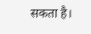सकता है।